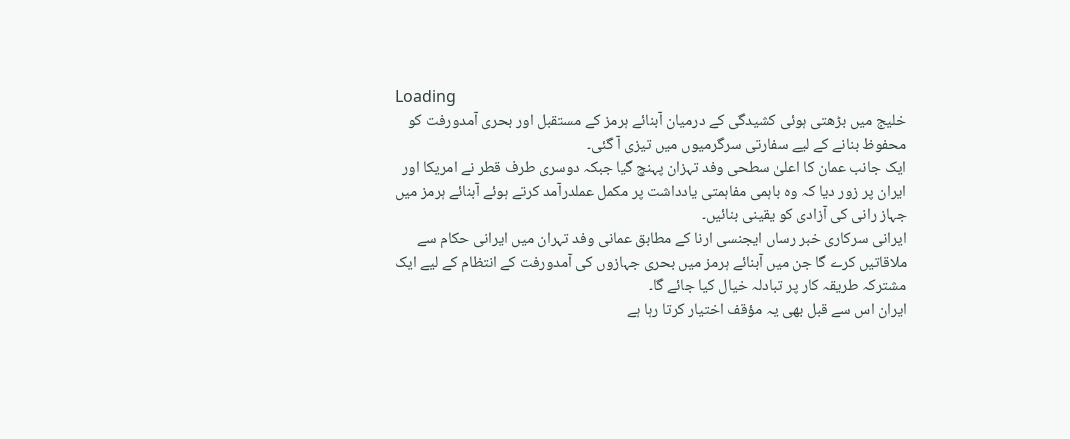Loading
خلیج میں بڑھتی ہوئی کشیدگی کے درمیان آبنائے ہرمز کے مستقبل اور بحری آمدورفت کو محفوظ بنانے کے لیے سفارتی سرگرمیوں میں تیزی آ گئی۔
ایک جانب عمان کا اعلیٰ سطحی وفد تہزان پہنچ گیا جبکہ دوسری طرف قطر نے امریکا اور ایران پر زور دیا کہ وہ باہمی مفاہمتی یادداشت پر مکمل عملدرآمد کرتے ہوئے آبنائے ہرمز میں جہاز رانی کی آزادی کو یقینی بنائیں۔
ایرانی سرکاری خبر رساں ایجنسی ارنا کے مطابق عمانی وفد تہران میں ایرانی حکام سے ملاقاتیں کرے گا جن میں آبنائے ہرمز میں بحری جہازوں کی آمدورفت کے انتظام کے لیے ایک مشترکہ طریقہ کار پر تبادلہ خیال کیا جائے گا۔
ایران اس سے قبل بھی یہ مؤقف اختیار کرتا رہا ہے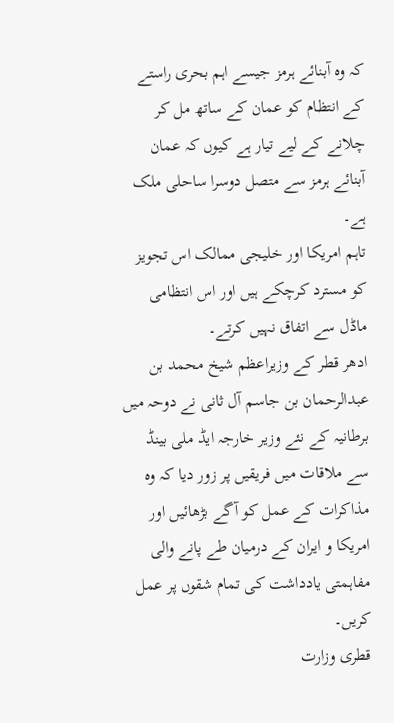کہ وہ آبنائے ہرمز جیسے اہم بحری راستے کے انتظام کو عمان کے ساتھ مل کر چلانے کے لیے تیار ہے کیوں کہ عمان آبنائے ہرمز سے متصل دوسرا ساحلی ملک ہے۔
تاہم امریکا اور خلیجی ممالک اس تجویز کو مسترد کرچکے ہیں اور اس انتظامی ماڈل سے اتفاق نہیں کرتے۔
ادھر قطر کے وزیراعظم شیخ محمد بن عبدالرحمان بن جاسم آل ثانی نے دوحہ میں برطانیہ کے نئے وزیر خارجہ ایڈ ملی بینڈ سے ملاقات میں فریقیں پر زور دیا کہ وہ مذاکرات کے عمل کو آگے بڑھائیں اور امریکا و ایران کے درمیان طے پانے والی مفاہمتی یادداشت کی تمام شقوں پر عمل کریں۔
قطری وزارت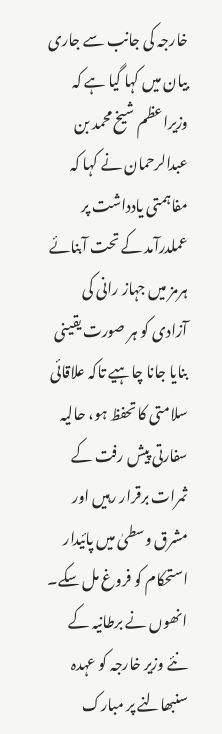خارجہ کی جانب سے جاری بیان میں کہا گیا ہے کہ وزیراعظم شیخ محمد بن عبدالرحمان نے کہا کہ مفاہمتی یادداشت پر عملدرآمد کے تحت آبنائے ہرمز میں جہاز رانی کی آزادی کو ہر صورت یقینی بنایا جانا چاہیے تاکہ علاقائی سلامتی کا تحفظ ہو، حالیہ سفارتی پیش رفت کے ثمرات برقرار رہیں اور مشرق وسطیٰ میں پائیدار استحکام کو فروغ مل سکے۔
انھوں نے برطانیہ کے نئے وزیر خارجہ کو عہدہ سنبھالنے پر مبارک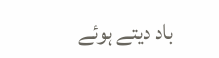باد دیتے ہوئے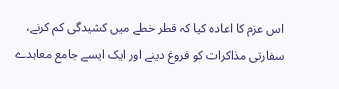اس عزم کا اعادہ کیا کہ قطر خطے میں کشیدگی کم کرنے، سفارتی مذاکرات کو فروغ دینے اور ایک ایسے جامع معاہدے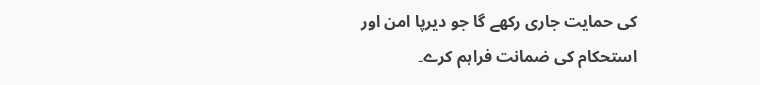کی حمایت جاری رکھے گا جو دیرپا امن اور استحکام کی ضمانت فراہم کرے۔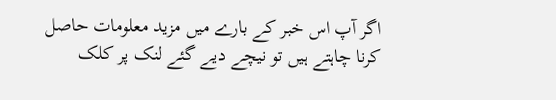اگر آپ اس خبر کے بارے میں مزید معلومات حاصل کرنا چاہتے ہیں تو نیچے دیے گئے لنک پر کلک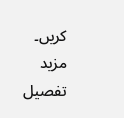کریں۔
مزید تفصیل